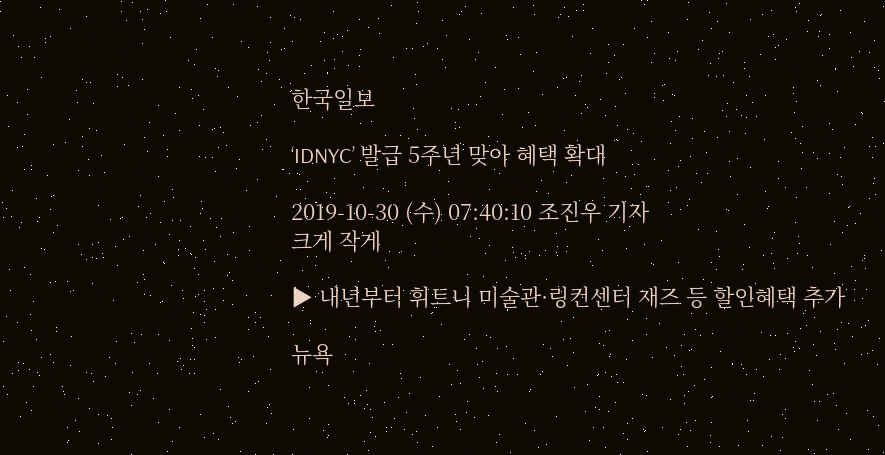한국일보

‘IDNYC’ 발급 5주년 맞아 혜택 확대

2019-10-30 (수) 07:40:10 조진우 기자
크게 작게

▶ 내년부터 휘트니 미술관·링컨센터 재즈 등 할인혜택 추가

뉴욕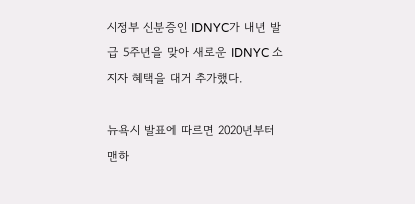시정부 신분증인 IDNYC가 내년 발급 5주년을 맞아 새로운 IDNYC 소지자 혜택을 대거 추가했다.

뉴욕시 발표에 따르면 2020년부터 맨하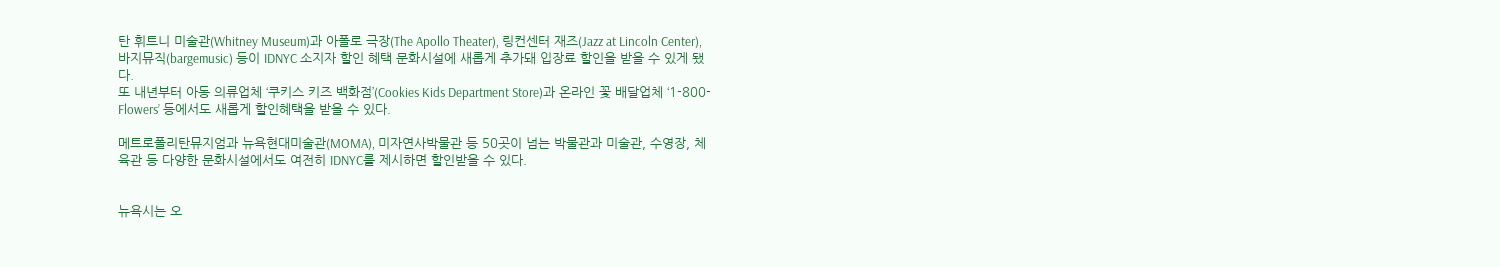탄 휘트니 미술관(Whitney Museum)과 아폴로 극장(The Apollo Theater), 링컨센터 재즈(Jazz at Lincoln Center), 바지뮤직(bargemusic) 등이 IDNYC 소지자 할인 혜택 문화시설에 새롭게 추가돼 입장료 할인을 받을 수 있게 됐다.
또 내년부터 아동 의류업체 ‘쿠키스 키즈 백화점’(Cookies Kids Department Store)과 온라인 꽃 배달업체 ‘1-800-Flowers’ 등에서도 새롭게 할인혜택을 받을 수 있다.

메트로폴리탄뮤지엄과 뉴욕현대미술관(MOMA), 미자연사박물관 등 50곳이 넘는 박물관과 미술관, 수영장, 체육관 등 다양한 문화시설에서도 여전히 IDNYC를 제시하면 할인받을 수 있다.


뉴욕시는 오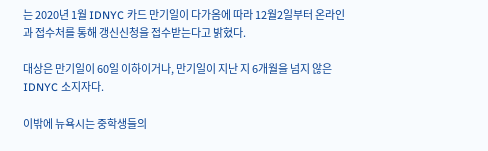는 2020년 1월 IDNYC 카드 만기일이 다가옴에 따라 12월2일부터 온라인과 접수처를 통해 갱신신청을 접수받는다고 밝혔다.

대상은 만기일이 60일 이하이거나, 만기일이 지난 지 6개월을 넘지 않은 IDNYC 소지자다.

이밖에 뉴욕시는 중학생들의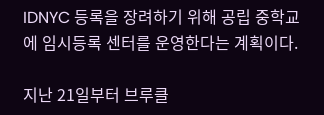IDNYC 등록을 장려하기 위해 공립 중학교에 임시등록 센터를 운영한다는 계획이다.

지난 21일부터 브루클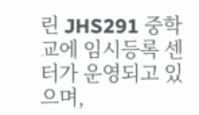린 JHS291 중학교에 임시등록 센터가 운영되고 있으며,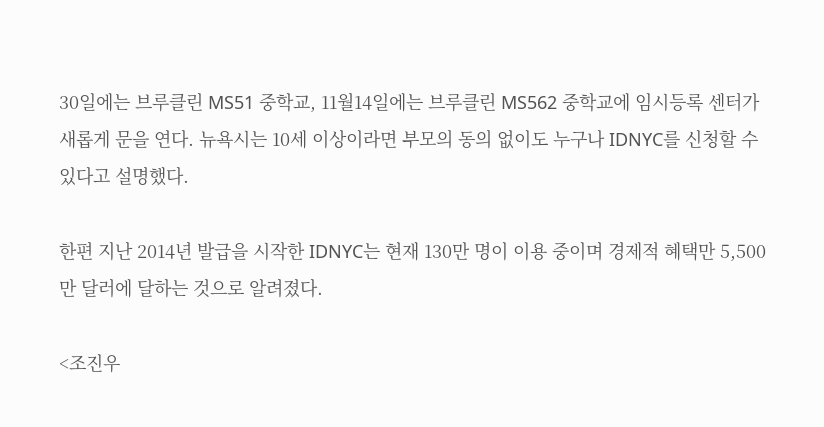30일에는 브루클린 MS51 중학교, 11월14일에는 브루클린 MS562 중학교에 임시등록 센터가 새롭게 문을 연다. 뉴욕시는 10세 이상이라면 부모의 동의 없이도 누구나 IDNYC를 신청할 수 있다고 설명했다.

한편 지난 2014년 발급을 시작한 IDNYC는 현재 130만 명이 이용 중이며 경제적 혜택만 5,500만 달러에 달하는 것으로 알려졌다.

<조진우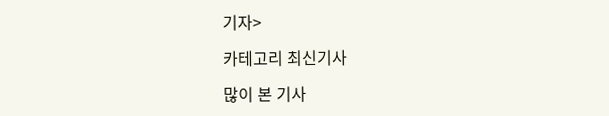기자>

카테고리 최신기사

많이 본 기사